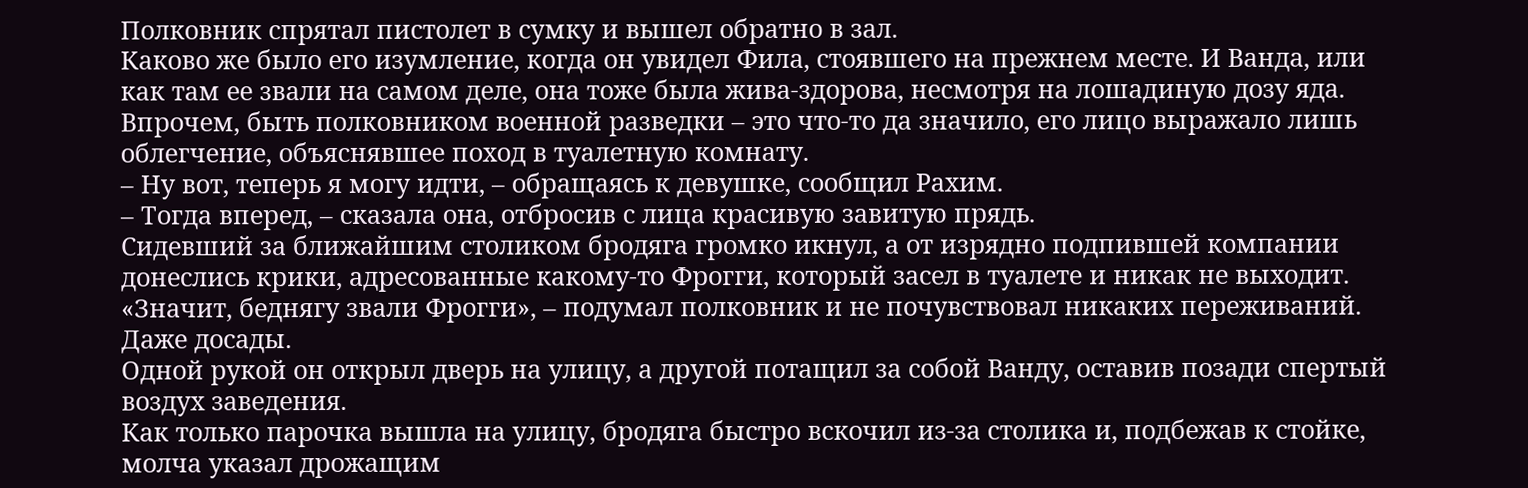Полковник спрятал пистолет в сумку и вышел обратно в зал.
Каково же было его изумление, когда он увидел Фила, стоявшего на прежнем месте. И Ванда, или как там ее звали на самом деле, она тоже была жива-здорова, несмотря на лошадиную дозу яда.
Впрочем, быть полковником военной разведки – это что-то да значило, его лицо выражало лишь облегчение, объяснявшее поход в туалетную комнату.
– Ну вот, теперь я могу идти, – обращаясь к девушке, сообщил Рахим.
– Тогда вперед, – сказала она, отбросив с лица красивую завитую прядь.
Сидевший за ближайшим столиком бродяга громко икнул, а от изрядно подпившей компании донеслись крики, адресованные какому-то Фрогги, который засел в туалете и никак не выходит.
«Значит, беднягу звали Фрогги», – подумал полковник и не почувствовал никаких переживаний. Даже досады.
Одной рукой он открыл дверь на улицу, а другой потащил за собой Ванду, оставив позади спертый воздух заведения.
Как только парочка вышла на улицу, бродяга быстро вскочил из-за столика и, подбежав к стойке, молча указал дрожащим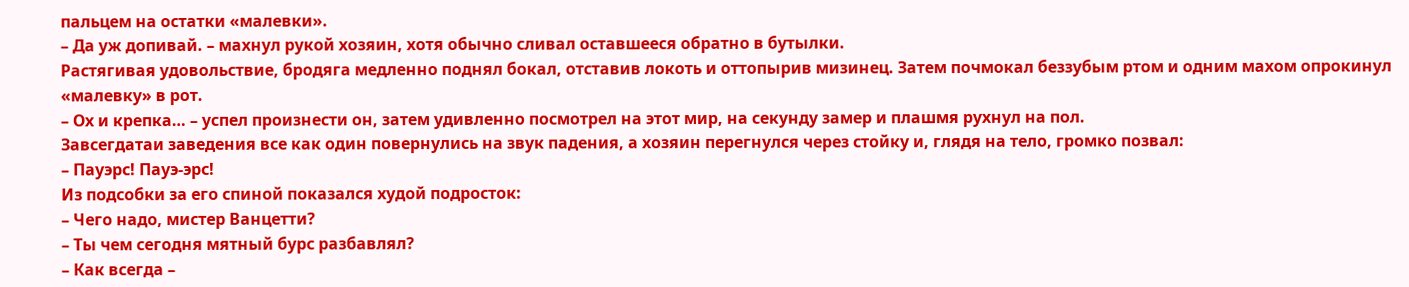пальцем на остатки «малевки».
– Да уж допивай. – махнул рукой хозяин, хотя обычно сливал оставшееся обратно в бутылки.
Растягивая удовольствие, бродяга медленно поднял бокал, отставив локоть и оттопырив мизинец. Затем почмокал беззубым ртом и одним махом опрокинул «малевку» в рот.
– Ох и крепка… – успел произнести он, затем удивленно посмотрел на этот мир, на секунду замер и плашмя рухнул на пол.
Завсегдатаи заведения все как один повернулись на звук падения, а хозяин перегнулся через стойку и, глядя на тело, громко позвал:
– Пауэрс! Пауэ-эрс!
Из подсобки за его спиной показался худой подросток:
– Чего надо, мистер Ванцетти?
– Ты чем сегодня мятный бурс разбавлял?
– Как всегда –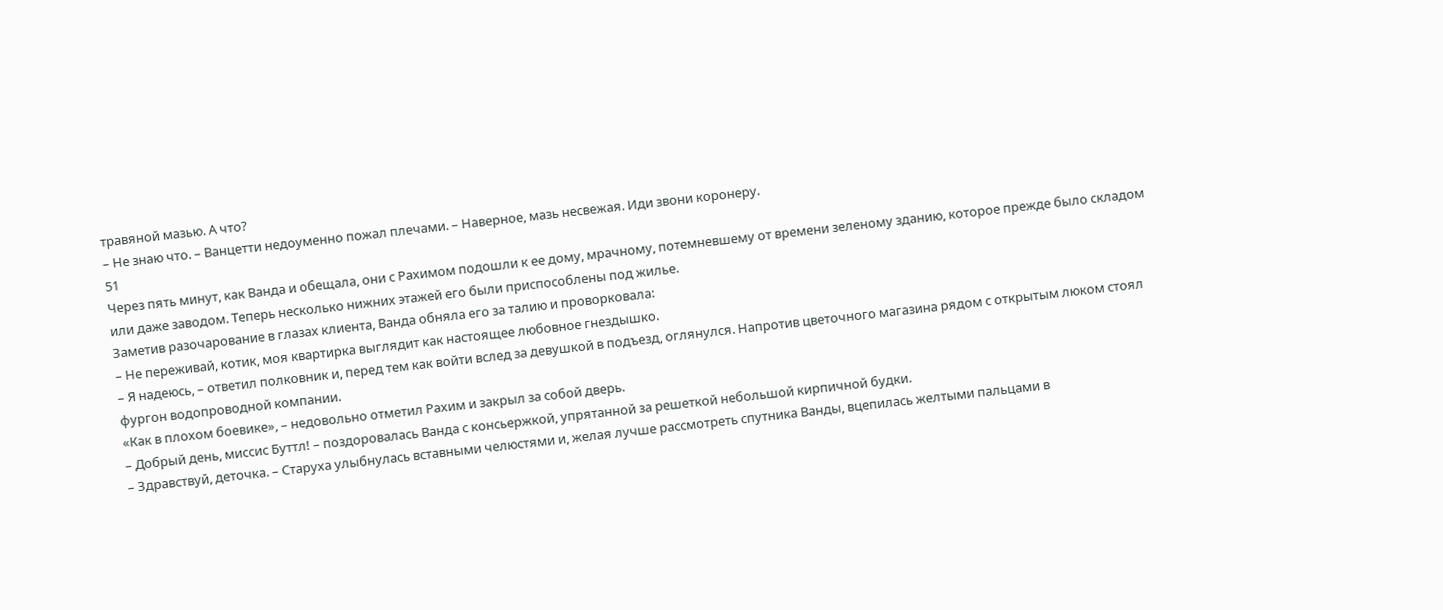травяной мазью. А что?
– Не знаю что. – Ванцетти недоуменно пожал плечами. – Наверное, мазь несвежая. Иди звони коронеру.
51
Через пять минут, как Ванда и обещала, они с Рахимом подошли к ее дому, мрачному, потемневшему от времени зеленому зданию, которое прежде было складом или даже заводом. Теперь несколько нижних этажей его были приспособлены под жилье.
Заметив разочарование в глазах клиента, Ванда обняла его за талию и проворковала:
– Не переживай, котик, моя квартирка выглядит как настоящее любовное гнездышко.
– Я надеюсь, – ответил полковник и, перед тем как войти вслед за девушкой в подъезд, оглянулся. Напротив цветочного магазина рядом с открытым люком стоял фургон водопроводной компании.
«Как в плохом боевике», – недовольно отметил Рахим и закрыл за собой дверь.
– Добрый день, миссис Буттл! – поздоровалась Ванда с консьержкой, упрятанной за решеткой небольшой кирпичной будки.
– Здравствуй, деточка. – Старуха улыбнулась вставными челюстями и, желая лучше рассмотреть спутника Ванды, вцепилась желтыми пальцами в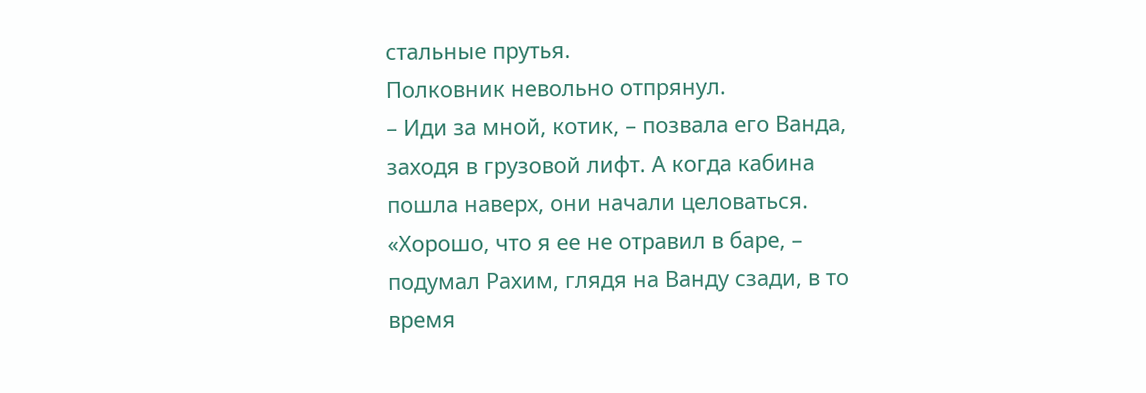стальные прутья.
Полковник невольно отпрянул.
– Иди за мной, котик, – позвала его Ванда, заходя в грузовой лифт. А когда кабина пошла наверх, они начали целоваться.
«Хорошо, что я ее не отравил в баре, – подумал Рахим, глядя на Ванду сзади, в то время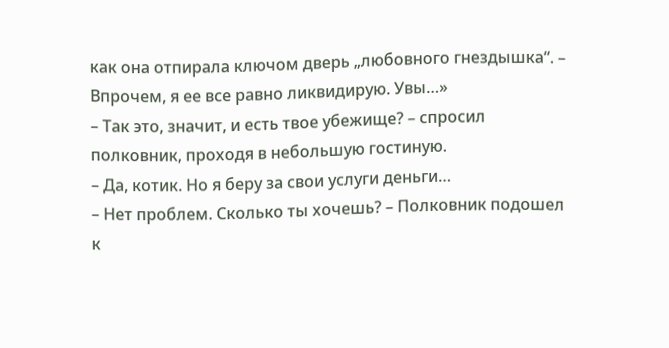как она отпирала ключом дверь „любовного гнездышка“. – Впрочем, я ее все равно ликвидирую. Увы…»
– Так это, значит, и есть твое убежище? – спросил полковник, проходя в небольшую гостиную.
– Да, котик. Но я беру за свои услуги деньги…
– Нет проблем. Сколько ты хочешь? – Полковник подошел к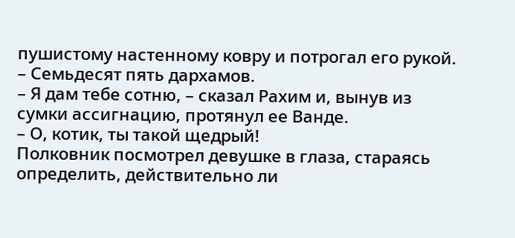пушистому настенному ковру и потрогал его рукой.
– Семьдесят пять дархамов.
– Я дам тебе сотню, – сказал Рахим и, вынув из сумки ассигнацию, протянул ее Ванде.
– О, котик, ты такой щедрый!
Полковник посмотрел девушке в глаза, стараясь определить, действительно ли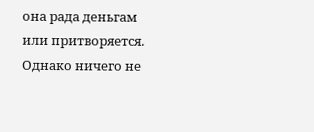она рада деньгам или притворяется. Однако ничего не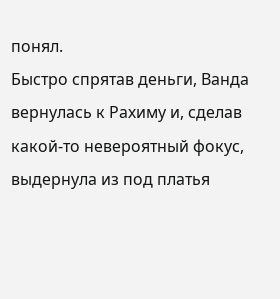понял.
Быстро спрятав деньги, Ванда вернулась к Рахиму и, сделав какой-то невероятный фокус, выдернула из под платья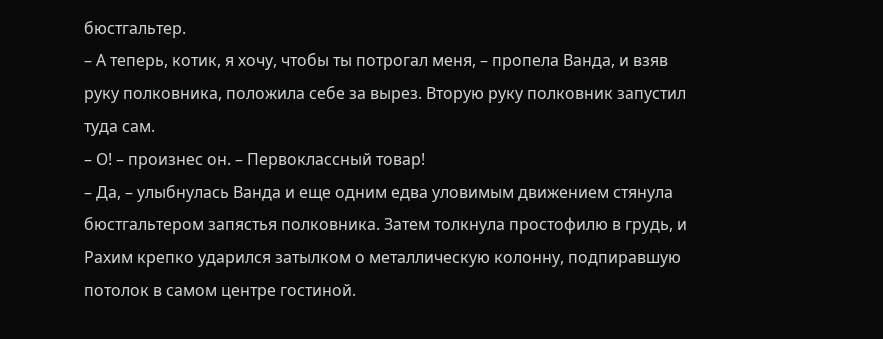бюстгальтер.
– А теперь, котик, я хочу, чтобы ты потрогал меня, – пропела Ванда, и взяв руку полковника, положила себе за вырез. Вторую руку полковник запустил туда сам.
– О! – произнес он. – Первоклассный товар!
– Да, – улыбнулась Ванда и еще одним едва уловимым движением стянула бюстгальтером запястья полковника. Затем толкнула простофилю в грудь, и Рахим крепко ударился затылком о металлическую колонну, подпиравшую потолок в самом центре гостиной.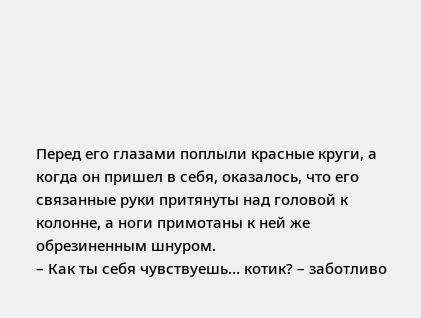Перед его глазами поплыли красные круги, а когда он пришел в себя, оказалось, что его связанные руки притянуты над головой к колонне, а ноги примотаны к ней же обрезиненным шнуром.
– Как ты себя чувствуешь… котик? – заботливо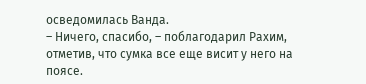осведомилась Ванда.
– Ничего, спасибо, – поблагодарил Рахим, отметив, что сумка все еще висит у него на поясе.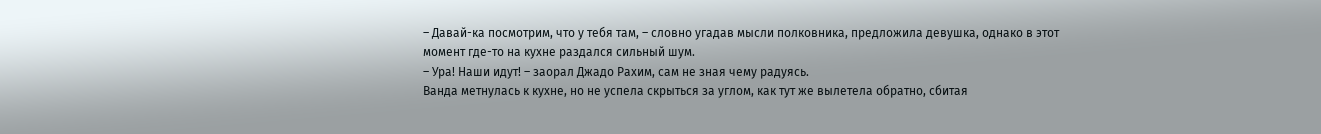– Давай-ка посмотрим, что у тебя там, – словно угадав мысли полковника, предложила девушка, однако в этот момент где-то на кухне раздался сильный шум.
– Ура! Наши идут! – заорал Джадо Рахим, сам не зная чему радуясь.
Ванда метнулась к кухне, но не успела скрыться за углом, как тут же вылетела обратно, сбитая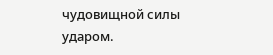чудовищной силы ударом.